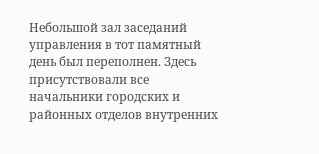Небольшой зал заседаний управления в тот памятный день был переполнен. Здесь присутствовали все начальники городских и районных отделов внутренних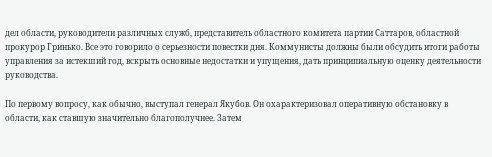дел области, руководители различных служб, представитель областного комитета партии Саттаров, областной прокурор Гринько. Все это говорило о серьезности повестки дня. Коммунисты должны были обсудить итоги работы управления за истекший год, вскрыть основные недостатки и упущения, дать принципиальную оценку деятельности руководства.

По первому вопросу, как обычно, выступал генерал Якубов. Он охарактеризовал оперативную обстановку в области, как ставшую значительно благополучнее. Затем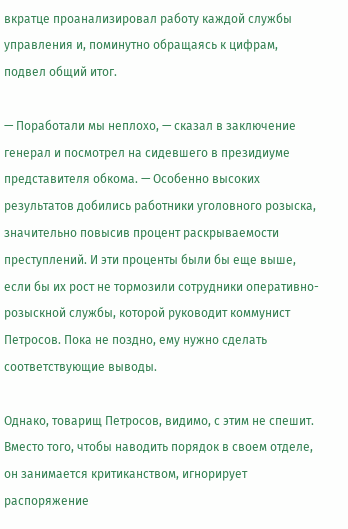вкратце проанализировал работу каждой службы управления и, поминутно обращаясь к цифрам, подвел общий итог.

— Поработали мы неплохо, — сказал в заключение генерал и посмотрел на сидевшего в президиуме представителя обкома. — Особенно высоких результатов добились работники уголовного розыска, значительно повысив процент раскрываемости преступлений. И эти проценты были бы еще выше, если бы их рост не тормозили сотрудники оперативно-розыскной службы, которой руководит коммунист Петросов. Пока не поздно, ему нужно сделать соответствующие выводы.

Однако, товарищ Петросов, видимо, с этим не спешит. Вместо того, чтобы наводить порядок в своем отделе, он занимается критиканством, игнорирует распоряжение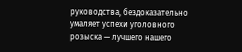руководства, бездоказательно умаляет успехи уголовного розыска — лучшего нашего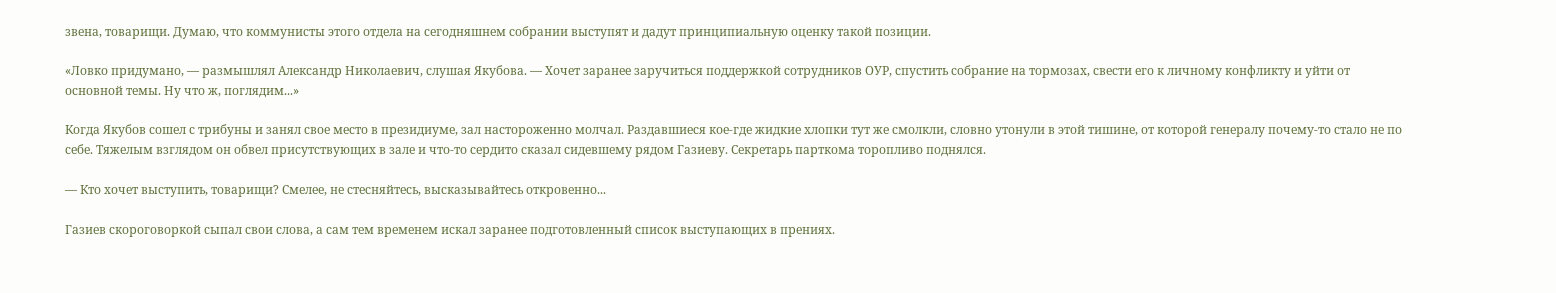звена, товарищи. Думаю, что коммунисты этого отдела на сегодняшнем собрании выступят и дадут принципиальную оценку такой позиции.

«Ловко придумано, — размышлял Александр Николаевич, слушая Якубова. — Хочет заранее заручиться поддержкой сотрудников ОУР, спустить собрание на тормозах, свести его к личному конфликту и уйти от основной темы. Ну что ж, поглядим...»

Когда Якубов сошел с трибуны и занял свое место в президиуме, зал настороженно молчал. Раздавшиеся кое-где жидкие хлопки тут же смолкли, словно утонули в этой тишине, от которой генералу почему-то стало не по себе. Тяжелым взглядом он обвел присутствующих в зале и что-то сердито сказал сидевшему рядом Газиеву. Секретарь парткома торопливо поднялся.

— Кто хочет выступить, товарищи? Смелее, не стесняйтесь, высказывайтесь откровенно...

Газиев скороговоркой сыпал свои слова, а сам тем временем искал заранее подготовленный список выступающих в прениях.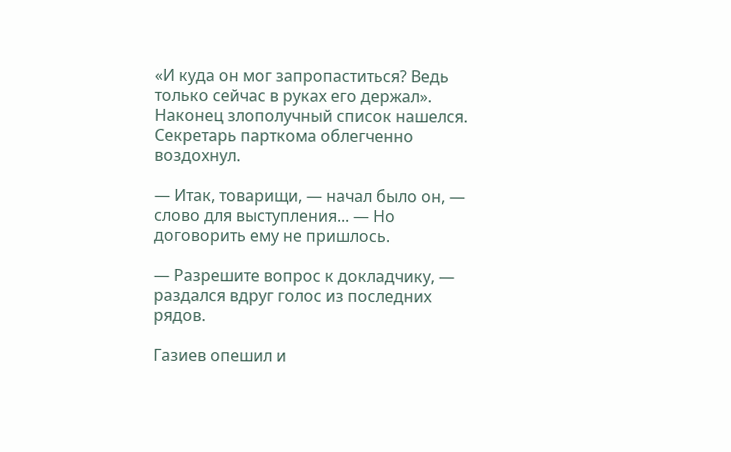«И куда он мог запропаститься? Ведь только сейчас в руках его держал». Наконец злополучный список нашелся. Секретарь парткома облегченно воздохнул.

— Итак, товарищи, — начал было он, — слово для выступления... — Но договорить ему не пришлось.

— Разрешите вопрос к докладчику, — раздался вдруг голос из последних рядов.

Газиев опешил и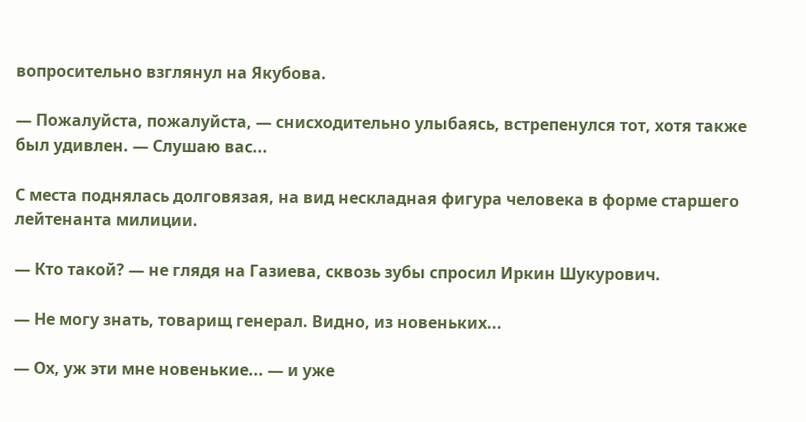вопросительно взглянул на Якубова.

— Пожалуйста, пожалуйста, — снисходительно улыбаясь, встрепенулся тот, хотя также был удивлен. — Слушаю вас...

С места поднялась долговязая, на вид нескладная фигура человека в форме старшего лейтенанта милиции.

— Кто такой? — не глядя на Газиева, сквозь зубы спросил Иркин Шукурович.

— Не могу знать, товарищ генерал. Видно, из новеньких...

— Ох, уж эти мне новенькие... — и уже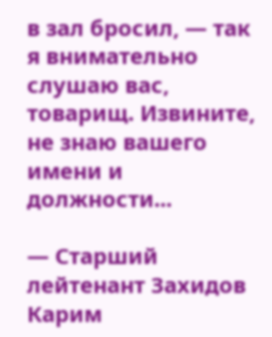в зал бросил, — так я внимательно слушаю вас, товарищ. Извините, не знаю вашего имени и должности...

— Старший лейтенант Захидов Карим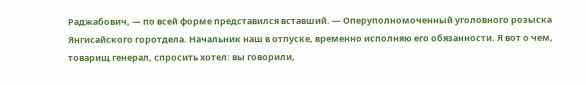Раджабович, — по всей форме представился вставший. — Оперуполномоченный уголовного розыска Янгисайского горотдела. Начальник наш в отпуске, временно исполняю его обязанности. Я вот о чем, товарищ генерал, спросить хотел: вы говорили,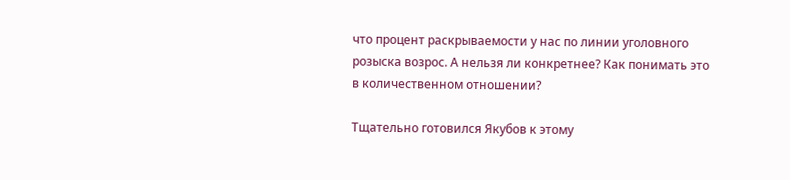что процент раскрываемости у нас по линии уголовного розыска возрос. А нельзя ли конкретнее? Как понимать это в количественном отношении?

Тщательно готовился Якубов к этому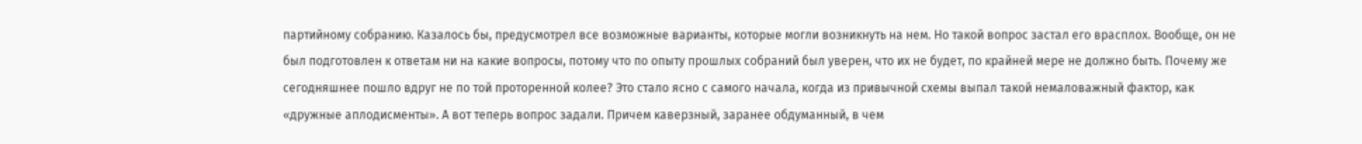партийному собранию. Казалось бы, предусмотрел все возможные варианты, которые могли возникнуть на нем. Но такой вопрос застал его врасплох. Вообще, он не был подготовлен к ответам ни на какие вопросы, потому что по опыту прошлых собраний был уверен, что их не будет, по крайней мере не должно быть. Почему же сегодняшнее пошло вдруг не по той проторенной колее? Это стало ясно с самого начала, когда из привычной схемы выпал такой немаловажный фактор, как «дружные аплодисменты». А вот теперь вопрос задали. Причем каверзный, заранее обдуманный, в чем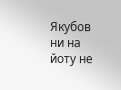Якубов ни на йоту не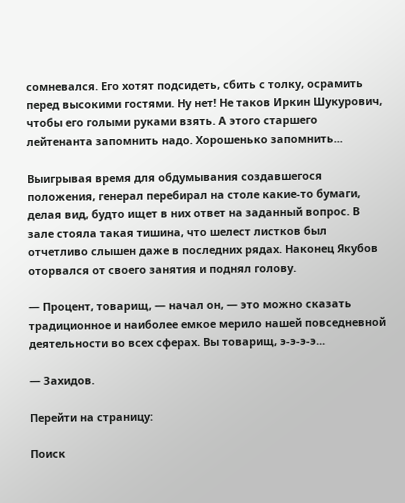сомневался. Его хотят подсидеть, сбить с толку, осрамить перед высокими гостями. Ну нет! Не таков Иркин Шукурович, чтобы его голыми руками взять. А этого старшего лейтенанта запомнить надо. Хорошенько запомнить...

Выигрывая время для обдумывания создавшегося положения, генерал перебирал на столе какие-то бумаги, делая вид, будто ищет в них ответ на заданный вопрос. В зале стояла такая тишина, что шелест листков был отчетливо слышен даже в последних рядах. Наконец Якубов оторвался от своего занятия и поднял голову.

— Процент, товарищ, — начал он, — это можно сказать традиционное и наиболее емкое мерило нашей повседневной деятельности во всех сферах. Вы товарищ, э-э-э-э...

— Захидов.

Перейти на страницу:

Поиск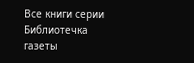Все книги серии Библиотечка газеты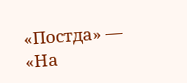«Постда» — «На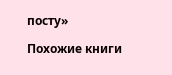посту»

Похожие книги